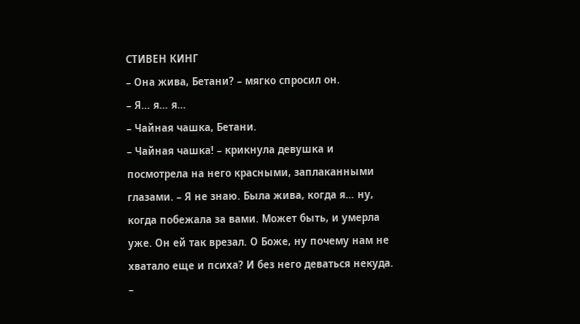СТИВЕН КИНГ
– Она жива, Бетани? – мягко спросил он.
– Я… я… я…
– Чайная чашка, Бетани.
– Чайная чашка! – крикнула девушка и посмотрела на него красными, заплаканными глазами. – Я не знаю. Была жива, когда я… ну, когда побежала за вами. Может быть, и умерла уже. Он ей так врезал. О Боже, ну почему нам не хватало еще и психа? И без него деваться некуда.
–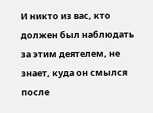И никто из вас, кто должен был наблюдать за этим деятелем, не знает, куда он смылся после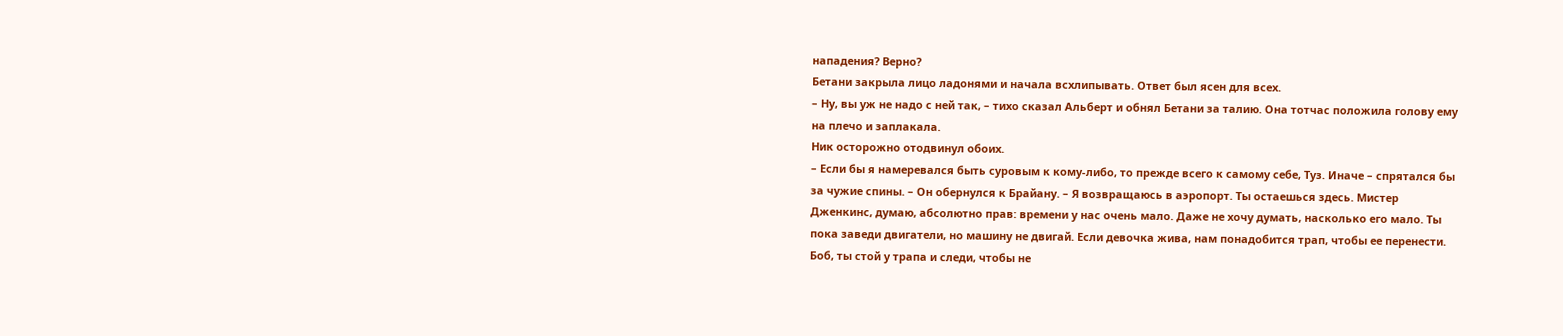нападения? Верно?
Бетани закрыла лицо ладонями и начала всхлипывать. Ответ был ясен для всех.
– Ну, вы уж не надо с ней так, – тихо сказал Альберт и обнял Бетани за талию. Она тотчас положила голову ему на плечо и заплакала.
Ник осторожно отодвинул обоих.
– Если бы я намеревался быть суровым к кому-либо, то прежде всего к самому себе, Туз. Иначе – спрятался бы за чужие спины. – Он обернулся к Брайану. – Я возвращаюсь в аэропорт. Ты остаешься здесь. Мистер Дженкинс, думаю, абсолютно прав: времени у нас очень мало. Даже не хочу думать, насколько его мало. Ты пока заведи двигатели, но машину не двигай. Если девочка жива, нам понадобится трап, чтобы ее перенести. Боб, ты стой у трапа и следи, чтобы не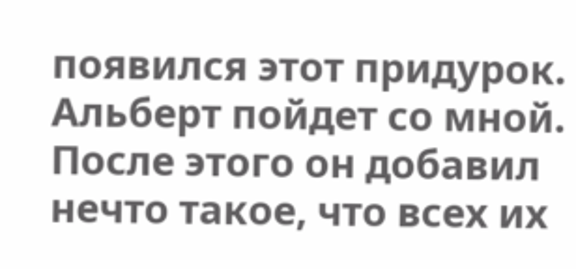появился этот придурок. Альберт пойдет со мной.
После этого он добавил нечто такое, что всех их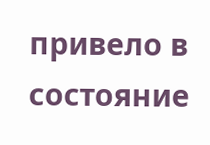привело в состояние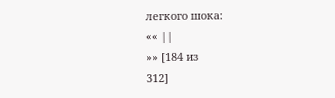легкого шока:
«« ||
»» [184 из
312]